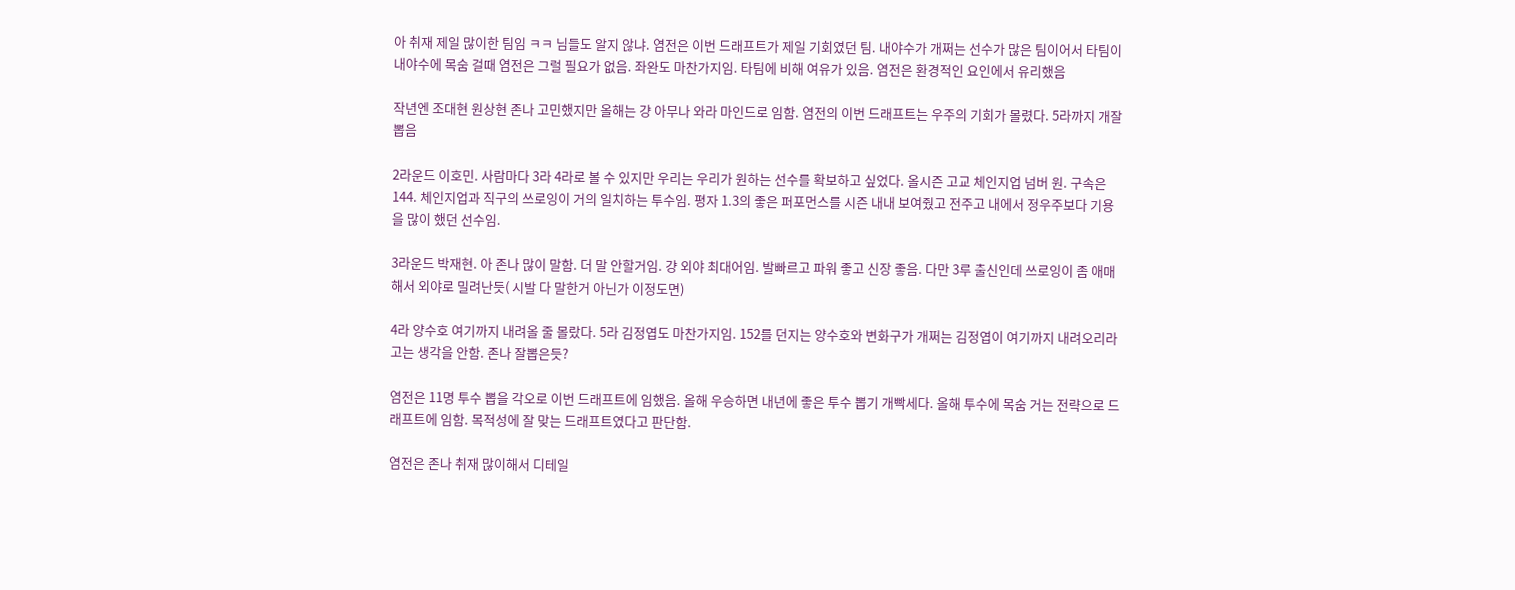아 취재 제일 많이한 팀임 ㅋㅋ 님들도 알지 않냐. 염전은 이번 드래프트가 제일 기회였던 팀. 내야수가 개쩌는 선수가 많은 팀이어서 타팀이 내야수에 목숨 걸때 염전은 그럴 필요가 없음. 좌완도 마찬가지임. 타팀에 비해 여유가 있음. 염전은 환경적인 요인에서 유리했음

작년엔 조대현 원상현 존나 고민했지만 올해는 걍 아무나 와라 마인드로 임함. 염전의 이번 드래프트는 우주의 기회가 몰렸다. 5라까지 개잘뽑음

2라운드 이호민. 사람마다 3라 4라로 볼 수 있지만 우리는 우리가 원하는 선수를 확보하고 싶었다. 올시즌 고교 체인지업 넘버 원. 구속은 144. 체인지업과 직구의 쓰로잉이 거의 일치하는 투수임. 평자 1.3의 좋은 퍼포먼스를 시즌 내내 보여줬고 전주고 내에서 정우주보다 기용을 많이 했던 선수임.

3라운드 박재현. 아 존나 많이 말함. 더 말 안할거임. 걍 외야 최대어임. 발빠르고 파워 좋고 신장 좋음. 다만 3루 출신인데 쓰로잉이 좀 애매해서 외야로 밀려난듯( 시발 다 말한거 아닌가 이정도면)

4라 양수호 여기까지 내려올 줄 몰랐다. 5라 김정엽도 마찬가지임. 152를 던지는 양수호와 변화구가 개쩌는 김정엽이 여기까지 내려오리라고는 생각을 안함. 존나 잘뽑은듯?

염전은 11명 투수 뽑을 각오로 이번 드래프트에 임했음. 올해 우승하면 내년에 좋은 투수 뽑기 개빡세다. 올해 투수에 목숨 거는 전략으로 드래프트에 임함. 목적성에 잘 맞는 드래프트였다고 판단함.

염전은 존나 취재 많이해서 디테일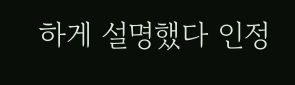하게 설명했다 인정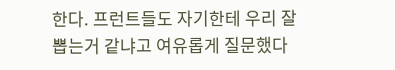한다. 프런트들도 자기한테 우리 잘뽑는거 같냐고 여유롭게 질문했다